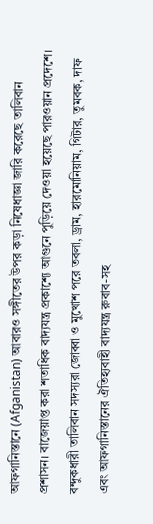আফগানিস্তানে (Afganistan) আবারও সঙ্গীতের উপর কড়া নিষেধাজ্ঞা জারি করেছে তালিবান প্রশাসন। বাজেয়াপ্ত করা শতাধিক বাদ্যযন্ত্র প্রকাশ্যে আগুনে পুড়িয়ে দেওয়া হয়েছে পারওয়ান প্রদেশে। বন্দুকধারী তালিবান সদস্যরা জোব্বা ও মুখোশ পরে তবলা, ড্রাম, হারমোনিয়াম, গিটার, তুমবক, দাফ এবং আফগানিস্তানের ঐতিহ্যবাহী বাদ্যযন্ত্র রুবাব-সহ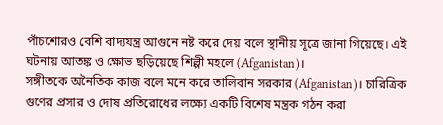পাঁচশোরও বেশি বাদ্যযন্ত্র আগুনে নষ্ট করে দেয় বলে স্থানীয় সূত্রে জানা গিয়েছে। এই ঘটনায় আতঙ্ক ও ক্ষোভ ছড়িয়েছে শিল্পী মহলে (Afganistan)।
সঙ্গীতকে অনৈতিক কাজ বলে মনে করে তালিবান সরকার (Afganistan)। চারিত্রিক গুণের প্রসার ও দোষ প্রতিরোধের লক্ষ্যে একটি বিশেষ মন্ত্রক গঠন করা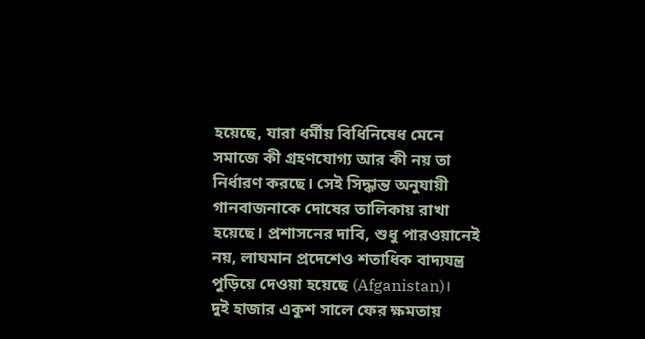হয়েছে, যারা ধর্মীয় বিধিনিষেধ মেনে সমাজে কী গ্রহণযোগ্য আর কী নয় তা নির্ধারণ করছে। সেই সিদ্ধান্ত অনুযায়ী গানবাজনাকে দোষের তালিকায় রাখা হয়েছে। প্রশাসনের দাবি, শুধু পারওয়ানেই নয়, লাঘমান প্রদেশেও শতাধিক বাদ্যযন্ত্র পুড়িয়ে দেওয়া হয়েছে (Afganistan)।
দুই হাজার একুশ সালে ফের ক্ষমতায়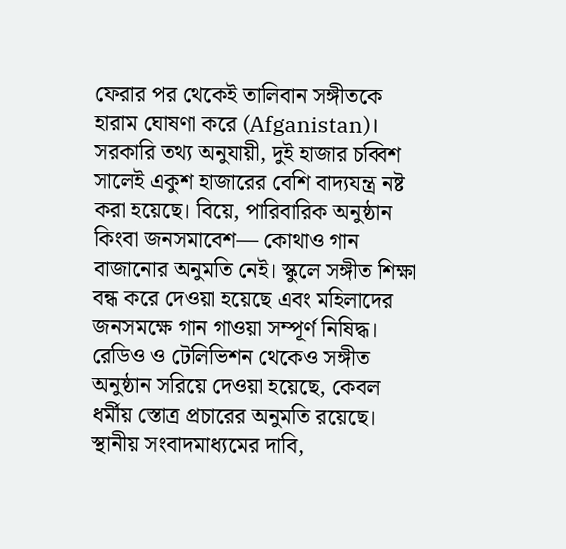ফেরার পর থেকেই তালিবান সঙ্গীতকে হারাম ঘোষণা করে (Afganistan)। সরকারি তথ্য অনুযায়ী, দুই হাজার চব্বিশ সালেই একুশ হাজারের বেশি বাদ্যযন্ত্র নষ্ট করা হয়েছে। বিয়ে, পারিবারিক অনুষ্ঠান কিংবা জনসমাবেশ— কোথাও গান বাজানোর অনুমতি নেই। স্কুলে সঙ্গীত শিক্ষা বন্ধ করে দেওয়া হয়েছে এবং মহিলাদের জনসমক্ষে গান গাওয়া সম্পূর্ণ নিষিদ্ধ। রেডিও ও টেলিভিশন থেকেও সঙ্গীত অনুষ্ঠান সরিয়ে দেওয়া হয়েছে, কেবল ধর্মীয় স্তোত্র প্রচারের অনুমতি রয়েছে।
স্থানীয় সংবাদমাধ্যমের দাবি,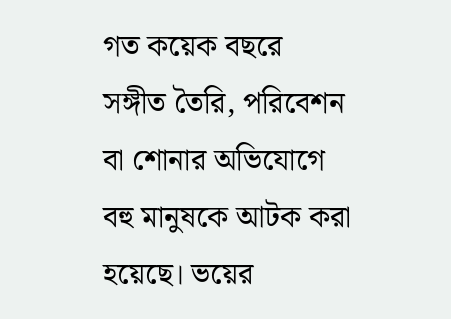গত কয়েক বছরে সঙ্গীত তৈরি, পরিবেশন বা শোনার অভিযোগে বহু মানুষকে আটক করা হয়েছে। ভয়ের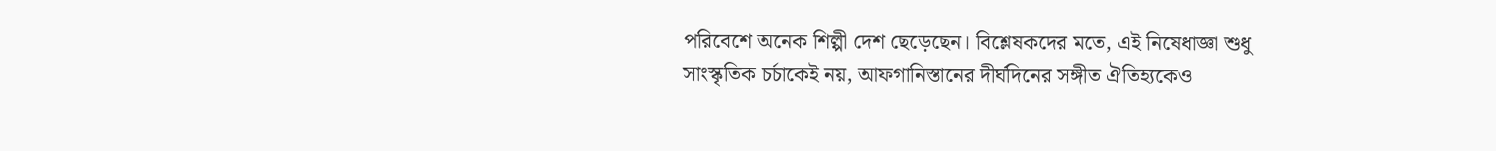পরিবেশে অনেক শিল্পী দেশ ছেড়েছেন। বিশ্লেষকদের মতে, এই নিষেধাজ্ঞা শুধু সাংস্কৃতিক চর্চাকেই নয়, আফগানিস্তানের দীর্ঘদিনের সঙ্গীত ঐতিহ্যকেও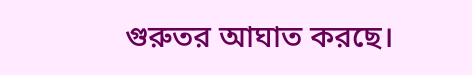গুরুতর আঘাত করছে।